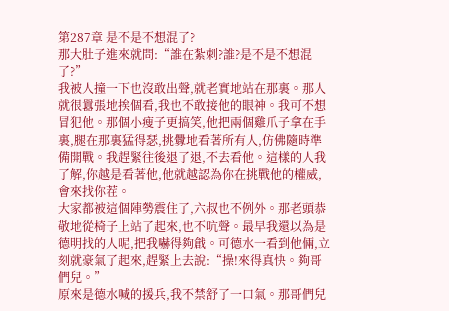第287章 是不是不想混了?
那大肚子進來就問:“誰在紮刺?誰?是不是不想混了?”
我被人撞一下也沒敢出聲,就老實地站在那裏。那人就很囂張地挨個看,我也不敢接他的眼神。我可不想冒犯他。那個小瘦子更搞笑,他把兩個雞爪子拿在手裏,腿在那裏猛得瑟,挑釁地看著所有人,仿佛隨時準備開戰。我趕緊往後退了退,不去看他。這樣的人我了解,你越是看著他,他就越認為你在挑戰他的權威,會來找你茬。
大家都被這個陣勢震住了,六叔也不例外。那老頭恭敬地從椅子上站了起來,也不吭聲。最早我還以為是德明找的人呢,把我嚇得夠戧。可德水一看到他倆,立刻就豪氣了起來,趕緊上去說:“操!來得真快。夠哥們兒。”
原來是德水喊的援兵,我不禁舒了一口氣。那哥們兒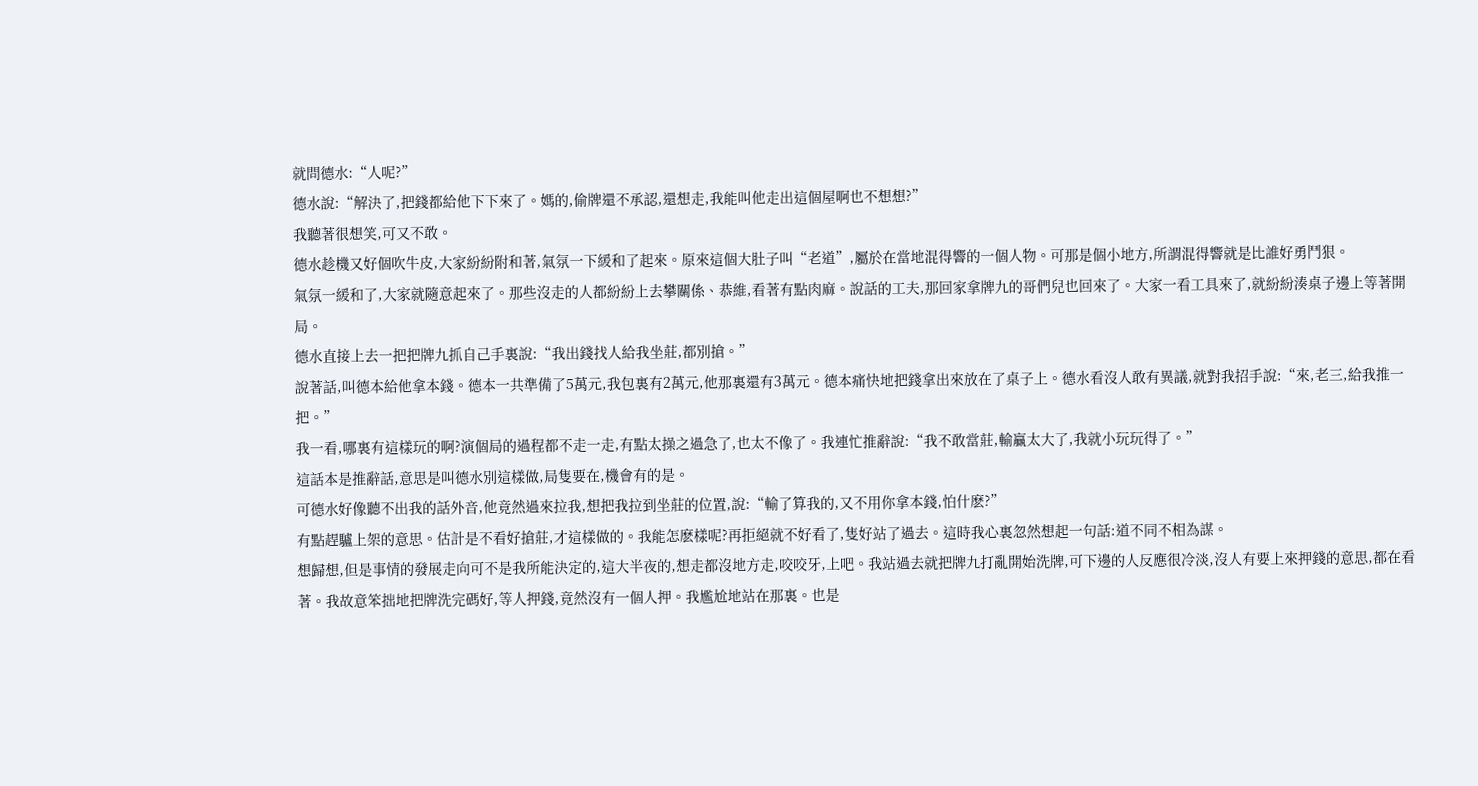就問德水:“人呢?”
德水說:“解決了,把錢都給他下下來了。媽的,偷牌還不承認,還想走,我能叫他走出這個屋啊也不想想?”
我聽著很想笑,可又不敢。
德水趁機又好個吹牛皮,大家紛紛附和著,氣氛一下緩和了起來。原來這個大肚子叫“老道”,屬於在當地混得響的一個人物。可那是個小地方,所謂混得響就是比誰好勇鬥狠。
氣氛一緩和了,大家就隨意起來了。那些沒走的人都紛紛上去攀關係、恭維,看著有點肉麻。說話的工夫,那回家拿牌九的哥們兒也回來了。大家一看工具來了,就紛紛湊桌子邊上等著開局。
德水直接上去一把把牌九抓自己手裏說:“我出錢找人給我坐莊,都別搶。”
說著話,叫德本給他拿本錢。德本一共準備了5萬元,我包裏有2萬元,他那裏還有3萬元。德本痛快地把錢拿出來放在了桌子上。德水看沒人敢有異議,就對我招手說:“來,老三,給我推一把。”
我一看,哪裏有這樣玩的啊?演個局的過程都不走一走,有點太操之過急了,也太不像了。我連忙推辭說:“我不敢當莊,輸贏太大了,我就小玩玩得了。”
這話本是推辭話,意思是叫德水別這樣做,局隻要在,機會有的是。
可德水好像聽不出我的話外音,他竟然過來拉我,想把我拉到坐莊的位置,說:“輸了算我的,又不用你拿本錢,怕什麽?”
有點趕驢上架的意思。估計是不看好搶莊,才這樣做的。我能怎麽樣呢?再拒絕就不好看了,隻好站了過去。這時我心裏忽然想起一句話:道不同不相為謀。
想歸想,但是事情的發展走向可不是我所能決定的,這大半夜的,想走都沒地方走,咬咬牙,上吧。我站過去就把牌九打亂開始洗牌,可下邊的人反應很冷淡,沒人有要上來押錢的意思,都在看著。我故意笨拙地把牌洗完碼好,等人押錢,竟然沒有一個人押。我尷尬地站在那裏。也是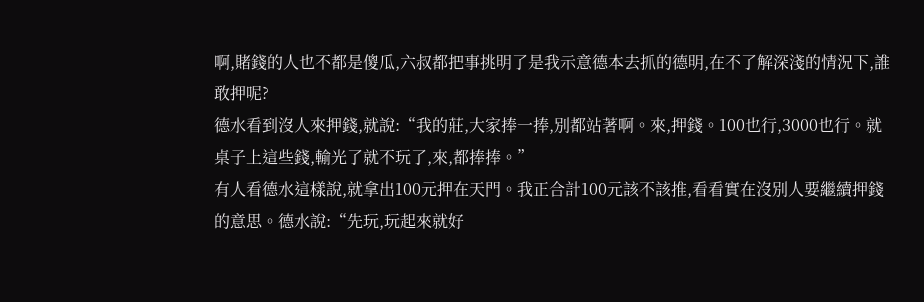啊,賭錢的人也不都是傻瓜,六叔都把事挑明了是我示意德本去抓的德明,在不了解深淺的情況下,誰敢押呢?
德水看到沒人來押錢,就說:“我的莊,大家捧一捧,別都站著啊。來,押錢。100也行,3000也行。就桌子上這些錢,輸光了就不玩了,來,都捧捧。”
有人看德水這樣說,就拿出100元押在天門。我正合計100元該不該推,看看實在沒別人要繼續押錢的意思。德水說:“先玩,玩起來就好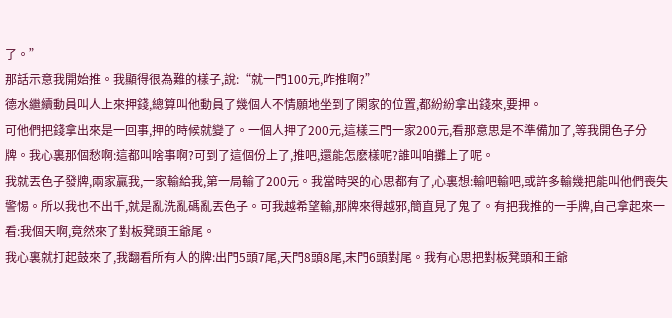了。”
那話示意我開始推。我顯得很為難的樣子,說:“就一門100元,咋推啊?”
德水繼續動員叫人上來押錢,總算叫他動員了幾個人不情願地坐到了閑家的位置,都紛紛拿出錢來,要押。
可他們把錢拿出來是一回事,押的時候就變了。一個人押了200元,這樣三門一家200元,看那意思是不準備加了,等我開色子分牌。我心裏那個愁啊:這都叫啥事啊?可到了這個份上了,推吧,還能怎麽樣呢?誰叫咱攤上了呢。
我就丟色子發牌,兩家贏我,一家輸給我,第一局輸了200元。我當時哭的心思都有了,心裏想:輸吧輸吧,或許多輸幾把能叫他們喪失警惕。所以我也不出千,就是亂洗亂碼亂丟色子。可我越希望輸,那牌來得越邪,簡直見了鬼了。有把我推的一手牌,自己拿起來一看:我個天啊,竟然來了對板凳頭王爺尾。
我心裏就打起鼓來了,我翻看所有人的牌:出門5頭7尾,天門8頭8尾,末門6頭對尾。我有心思把對板凳頭和王爺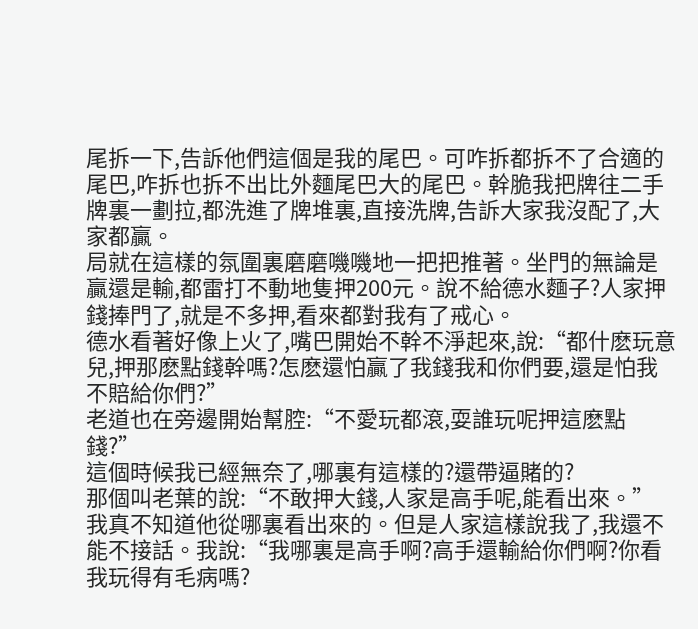尾拆一下,告訴他們這個是我的尾巴。可咋拆都拆不了合適的尾巴,咋拆也拆不出比外麵尾巴大的尾巴。幹脆我把牌往二手牌裏一劃拉,都洗進了牌堆裏,直接洗牌,告訴大家我沒配了,大家都贏。
局就在這樣的氛圍裏磨磨嘰嘰地一把把推著。坐門的無論是贏還是輸,都雷打不動地隻押200元。說不給德水麵子?人家押錢捧門了,就是不多押,看來都對我有了戒心。
德水看著好像上火了,嘴巴開始不幹不淨起來,說:“都什麽玩意兒,押那麽點錢幹嗎?怎麽還怕贏了我錢我和你們要,還是怕我不賠給你們?”
老道也在旁邊開始幫腔:“不愛玩都滾,耍誰玩呢押這麽點錢?”
這個時候我已經無奈了,哪裏有這樣的?還帶逼賭的?
那個叫老葉的說:“不敢押大錢,人家是高手呢,能看出來。”
我真不知道他從哪裏看出來的。但是人家這樣說我了,我還不能不接話。我說:“我哪裏是高手啊?高手還輸給你們啊?你看我玩得有毛病嗎?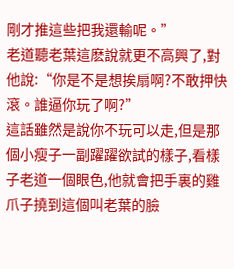剛才推這些把我還輸呢。”
老道聽老葉這麽說就更不高興了,對他說:“你是不是想挨扇啊?不敢押快滾。誰逼你玩了啊?”
這話雖然是說你不玩可以走,但是那個小瘦子一副躍躍欲試的樣子,看樣子老道一個眼色,他就會把手裏的雞爪子撓到這個叫老葉的臉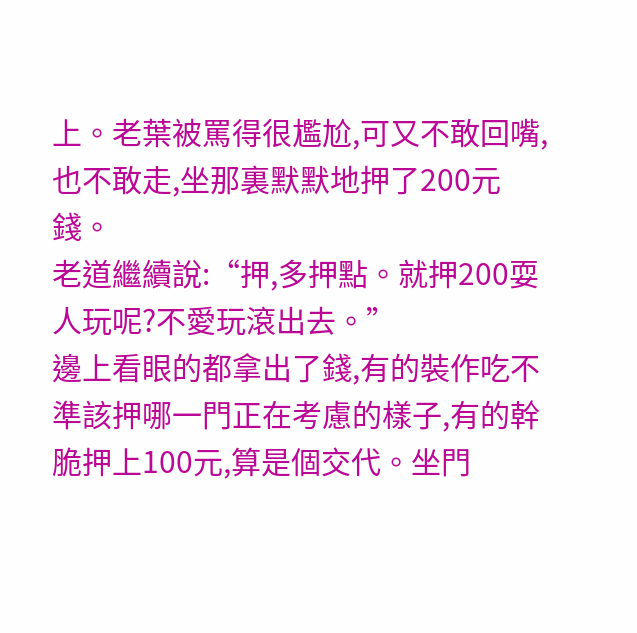上。老葉被罵得很尷尬,可又不敢回嘴,也不敢走,坐那裏默默地押了200元錢。
老道繼續說:“押,多押點。就押200耍人玩呢?不愛玩滾出去。”
邊上看眼的都拿出了錢,有的裝作吃不準該押哪一門正在考慮的樣子,有的幹脆押上100元,算是個交代。坐門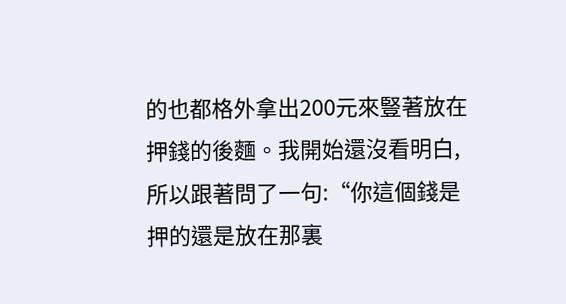的也都格外拿出200元來豎著放在押錢的後麵。我開始還沒看明白,所以跟著問了一句:“你這個錢是押的還是放在那裏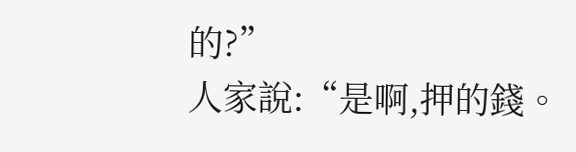的?”
人家說:“是啊,押的錢。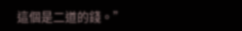這個是二道的錢。”